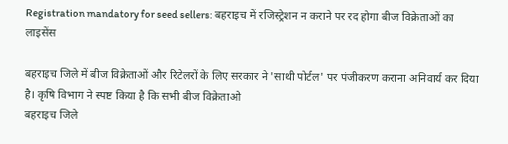Registration mandatory for seed sellers: बहराइच में रजिस्ट्रेशन न कराने पर रद होगा बीज विक्रेताओं का लाइसेंस

बहराइच जिले में बीज विक्रेताओं और रिटेलरों के लिए सरकार ने 'साथी पोर्टल' पर पंजीकरण कराना अनिवार्य कर दिया है। कृषि विभाग ने स्पष्ट किया है कि सभी बीज विक्रेताओ
बहराइच जिले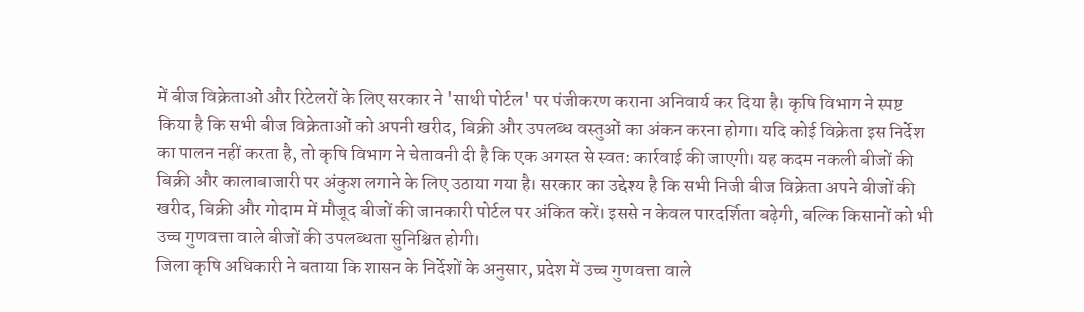में बीज विक्रेताओं और रिटेलरों के लिए सरकार ने 'साथी पोर्टल' पर पंजीकरण कराना अनिवार्य कर दिया है। कृषि विभाग ने स्पष्ट किया है कि सभी बीज विक्रेताओं को अपनी खरीद, बिक्री और उपलब्ध वस्तुओं का अंकन करना होगा। यदि कोई विक्रेता इस निर्देश का पालन नहीं करता है, तो कृषि विभाग ने चेतावनी दी है कि एक अगस्त से स्वत: कार्रवाई की जाएगी। यह कदम नकली बीजों की बिक्री और कालाबाजारी पर अंकुश लगाने के लिए उठाया गया है। सरकार का उद्देश्य है कि सभी निजी बीज विक्रेता अपने बीजों की खरीद, बिक्री और गोदाम में मौजूद बीजों की जानकारी पोर्टल पर अंकित करें। इससे न केवल पारदर्शिता बढ़ेगी, बल्कि किसानों को भी उच्च गुणवत्ता वाले बीजों की उपलब्धता सुनिश्चित होगी।
जिला कृषि अधिकारी ने बताया कि शासन के निर्देशों के अनुसार, प्रदेश में उच्च गुणवत्ता वाले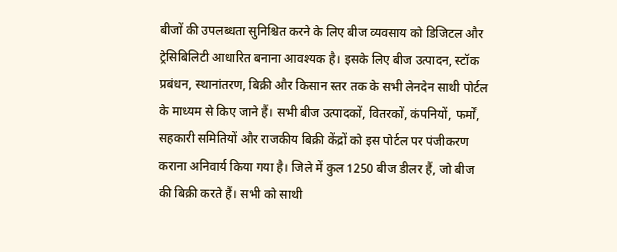बीजों की उपलब्धता सुनिश्चित करने के लिए बीज व्यवसाय को डिजिटल और ट्रेसिबिलिटी आधारित बनाना आवश्यक है। इसके लिए बीज उत्पादन, स्टॉक प्रबंधन, स्थानांतरण, बिक्री और किसान स्तर तक के सभी लेनदेन साथी पोर्टल के माध्यम से किए जाने हैं। सभी बीज उत्पादकों, वितरकों, कंपनियों, फर्मों, सहकारी समितियों और राजकीय बिक्री केंद्रों को इस पोर्टल पर पंजीकरण कराना अनिवार्य किया गया है। जिले में कुल 1250 बीज डीलर हैं, जो बीज की बिक्री करते हैं। सभी को साथी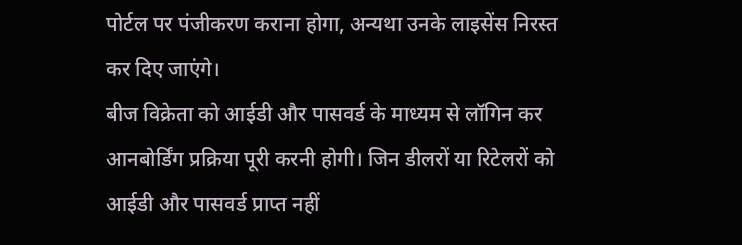पोर्टल पर पंजीकरण कराना होगा, अन्यथा उनके लाइसेंस निरस्त कर दिए जाएंगे।
बीज विक्रेता को आईडी और पासवर्ड के माध्यम से लॉगिन कर आनबोर्डिंग प्रक्रिया पूरी करनी होगी। जिन डीलरों या रिटेलरों को आईडी और पासवर्ड प्राप्त नहीं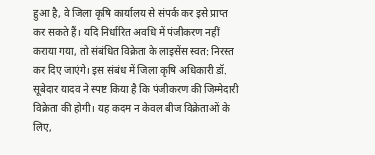हुआ है, वे जिला कृषि कार्यालय से संपर्क कर इसे प्राप्त कर सकते हैं। यदि निर्धारित अवधि में पंजीकरण नहीं कराया गया, तो संबंधित विक्रेता के लाइसेंस स्वत: निरस्त कर दिए जाएंगे। इस संबंध में जिला कृषि अधिकारी डॉ. सूबेदार यादव ने स्पष्ट किया है कि पंजीकरण की जिम्मेदारी विक्रेता की होगी। यह कदम न केवल बीज विक्रेताओं के लिए,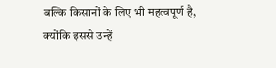बल्कि किसानों के लिए भी महत्वपूर्ण है, क्योंकि इससे उन्हें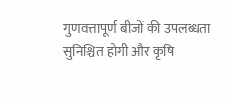गुणवत्तापूर्ण बीजों की उपलब्धता सुनिश्चित होगी और कृषि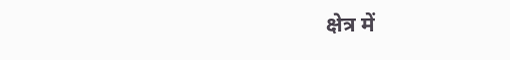क्षेत्र में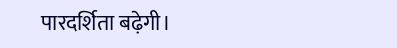पारदर्शिता बढ़ेगी।